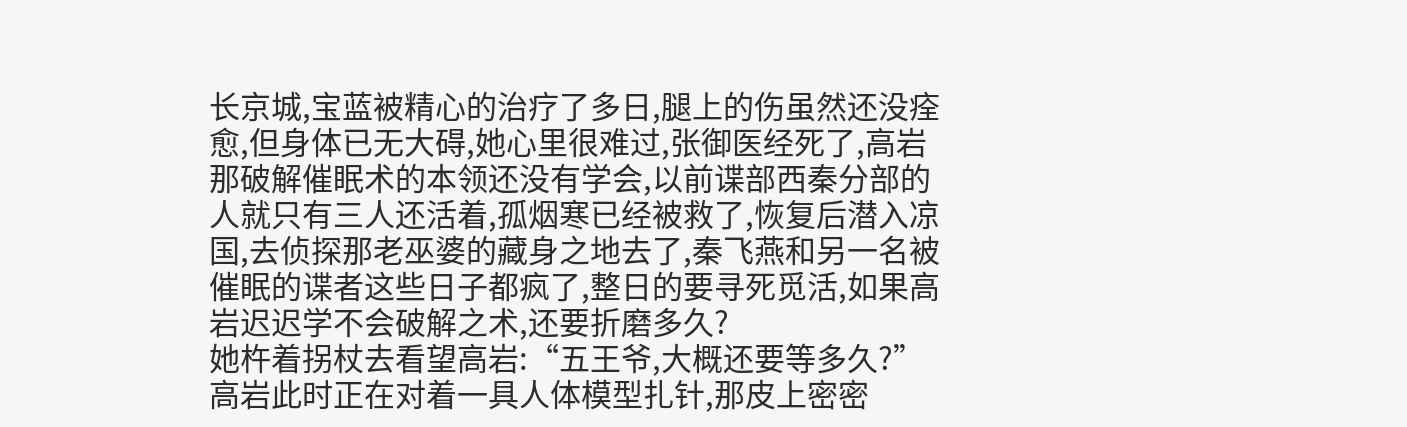长京城,宝蓝被精心的治疗了多日,腿上的伤虽然还没痊愈,但身体已无大碍,她心里很难过,张御医经死了,高岩那破解催眠术的本领还没有学会,以前谍部西秦分部的人就只有三人还活着,孤烟寒已经被救了,恢复后潜入凉国,去侦探那老巫婆的藏身之地去了,秦飞燕和另一名被催眠的谍者这些日子都疯了,整日的要寻死觅活,如果高岩迟迟学不会破解之术,还要折磨多久?
她杵着拐杖去看望高岩:“五王爷,大概还要等多久?”
高岩此时正在对着一具人体模型扎针,那皮上密密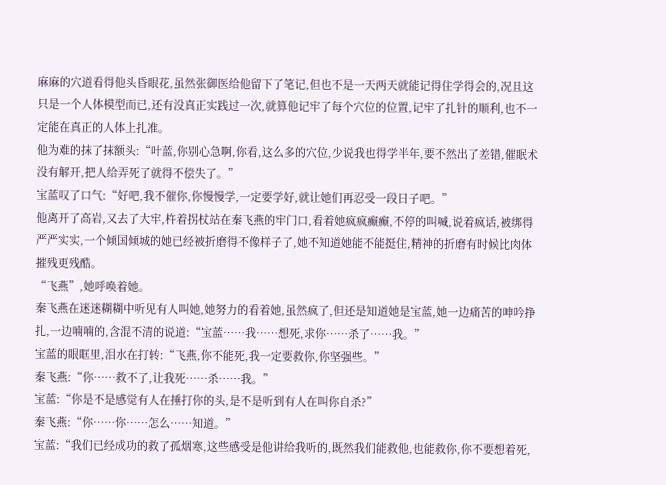麻麻的穴道看得他头昏眼花,虽然张御医给他留下了笔记,但也不是一天两天就能记得住学得会的,况且这只是一个人体模型而已,还有没真正实践过一次,就算他记牢了每个穴位的位置,记牢了扎针的顺利,也不一定能在真正的人体上扎准。
他为难的抹了抹额头:“叶蓝,你别心急啊,你看,这么多的穴位,少说我也得学半年,要不然出了差错,催眠术没有解开,把人给弄死了就得不偿失了。”
宝蓝叹了口气:“好吧,我不催你,你慢慢学,一定要学好,就让她们再忍受一段日子吧。”
他离开了高岩,又去了大牢,杵着拐杖站在秦飞燕的牢门口,看着她疯疯癫癫,不停的叫喊,说着疯话,被绑得严严实实,一个倾国倾城的她已经被折磨得不像样子了,她不知道她能不能挺住,精神的折磨有时候比肉体摧残更残酷。
“飞燕”,她呼唤着她。
秦飞燕在迷迷糊糊中听见有人叫她,她努力的看着她,虽然疯了,但还是知道她是宝蓝,她一边痛苦的呻吟挣扎,一边喃喃的,含混不清的说道:“宝蓝……我……想死,求你……杀了……我。”
宝蓝的眼眶里,泪水在打转:“飞燕,你不能死,我一定要救你,你坚强些。”
秦飞燕:“你……救不了,让我死……杀……我。”
宝蓝:“你是不是感觉有人在捶打你的头,是不是听到有人在叫你自杀?”
秦飞燕:“你……你……怎么……知道。”
宝蓝:“我们已经成功的救了孤烟寒,这些感受是他讲给我听的,既然我们能救他,也能救你,你不要想着死,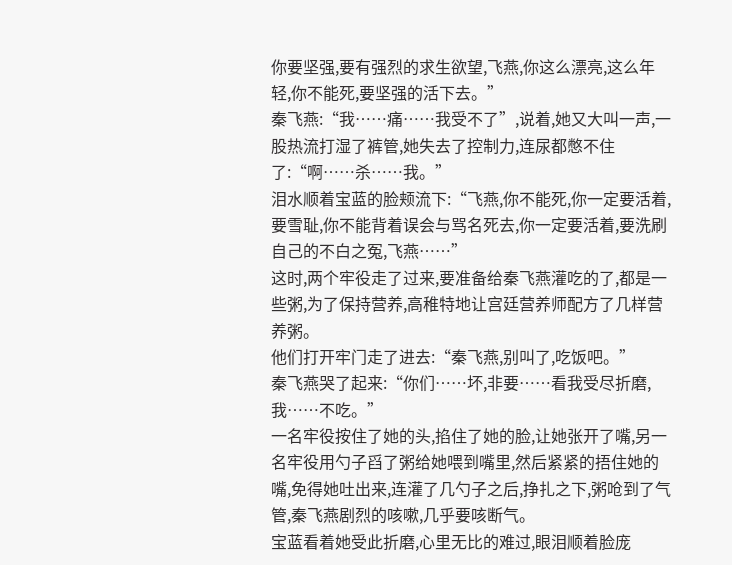你要坚强,要有强烈的求生欲望,飞燕,你这么漂亮,这么年轻,你不能死,要坚强的活下去。”
秦飞燕:“我……痛……我受不了”,说着,她又大叫一声,一股热流打湿了裤管,她失去了控制力,连尿都憋不住了:“啊……杀……我。”
泪水顺着宝蓝的脸颊流下:“飞燕,你不能死,你一定要活着,要雪耻,你不能背着误会与骂名死去,你一定要活着,要洗刷自己的不白之冤,飞燕……”
这时,两个牢役走了过来,要准备给秦飞燕灌吃的了,都是一些粥,为了保持营养,高稚特地让宫廷营养师配方了几样营养粥。
他们打开牢门走了进去:“秦飞燕,别叫了,吃饭吧。”
秦飞燕哭了起来:“你们……坏,非要……看我受尽折磨,我……不吃。”
一名牢役按住了她的头,掐住了她的脸,让她张开了嘴,另一名牢役用勺子舀了粥给她喂到嘴里,然后紧紧的捂住她的嘴,免得她吐出来,连灌了几勺子之后,挣扎之下,粥呛到了气管,秦飞燕剧烈的咳嗽,几乎要咳断气。
宝蓝看着她受此折磨,心里无比的难过,眼泪顺着脸庞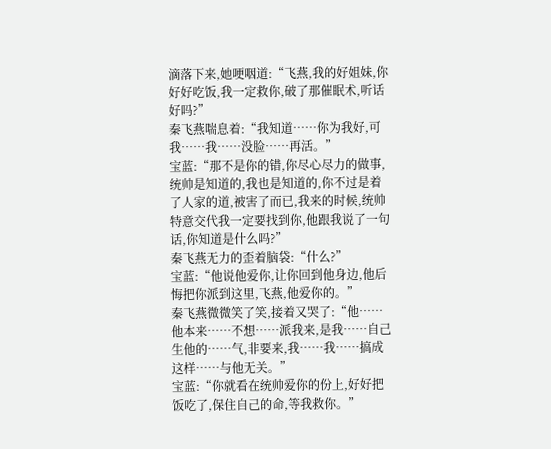滴落下来,她哽咽道:“飞燕,我的好姐妹,你好好吃饭,我一定救你,破了那催眠术,听话好吗?”
秦飞燕喘息着:“我知道……你为我好,可我……我……没脸……再活。”
宝蓝:“那不是你的错,你尽心尽力的做事,统帅是知道的,我也是知道的,你不过是着了人家的道,被害了而已,我来的时候,统帅特意交代我一定要找到你,他跟我说了一句话,你知道是什么吗?”
秦飞燕无力的歪着脑袋:“什么?”
宝蓝:“他说他爱你,让你回到他身边,他后悔把你派到这里,飞燕,他爱你的。”
秦飞燕微微笑了笑,接着又哭了:“他……他本来……不想……派我来,是我……自己生他的……气,非要来,我……我……搞成这样……与他无关。”
宝蓝:“你就看在统帅爱你的份上,好好把饭吃了,保住自己的命,等我救你。”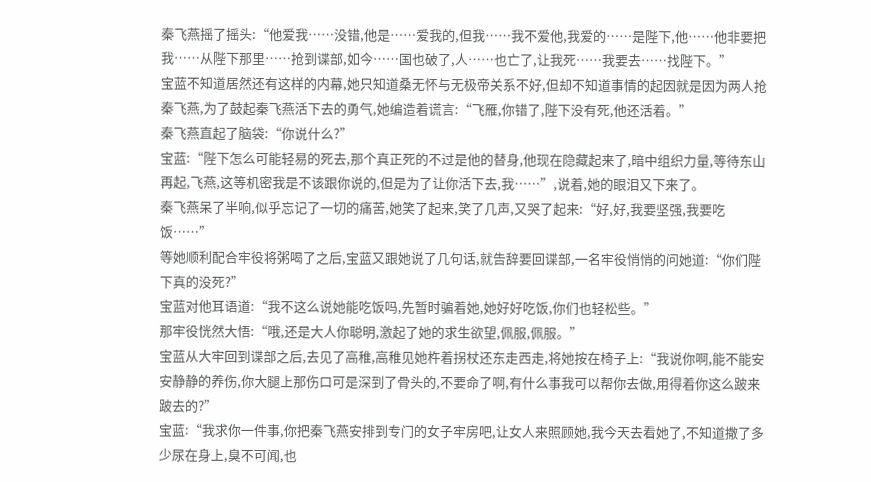秦飞燕摇了摇头:“他爱我……没错,他是……爱我的,但我……我不爱他,我爱的……是陛下,他……他非要把我……从陛下那里……抢到谍部,如今……国也破了,人……也亡了,让我死……我要去……找陛下。”
宝蓝不知道居然还有这样的内幕,她只知道桑无怀与无极帝关系不好,但却不知道事情的起因就是因为两人抢秦飞燕,为了鼓起秦飞燕活下去的勇气,她编造着谎言:“飞雁,你错了,陛下没有死,他还活着。”
秦飞燕直起了脑袋:“你说什么?”
宝蓝:“陛下怎么可能轻易的死去,那个真正死的不过是他的替身,他现在隐藏起来了,暗中组织力量,等待东山再起,飞燕,这等机密我是不该跟你说的,但是为了让你活下去,我……”,说着,她的眼泪又下来了。
秦飞燕呆了半响,似乎忘记了一切的痛苦,她笑了起来,笑了几声,又哭了起来:“好,好,我要坚强,我要吃饭……”
等她顺利配合牢役将粥喝了之后,宝蓝又跟她说了几句话,就告辞要回谍部,一名牢役悄悄的问她道:“你们陛下真的没死?”
宝蓝对他耳语道:“我不这么说她能吃饭吗,先暂时骗着她,她好好吃饭,你们也轻松些。”
那牢役恍然大悟:“哦,还是大人你聪明,激起了她的求生欲望,佩服,佩服。”
宝蓝从大牢回到谍部之后,去见了高稚,高稚见她杵着拐杖还东走西走,将她按在椅子上:“我说你啊,能不能安安静静的养伤,你大腿上那伤口可是深到了骨头的,不要命了啊,有什么事我可以帮你去做,用得着你这么跛来跛去的?”
宝蓝:“我求你一件事,你把秦飞燕安排到专门的女子牢房吧,让女人来照顾她,我今天去看她了,不知道撒了多少尿在身上,臭不可闻,也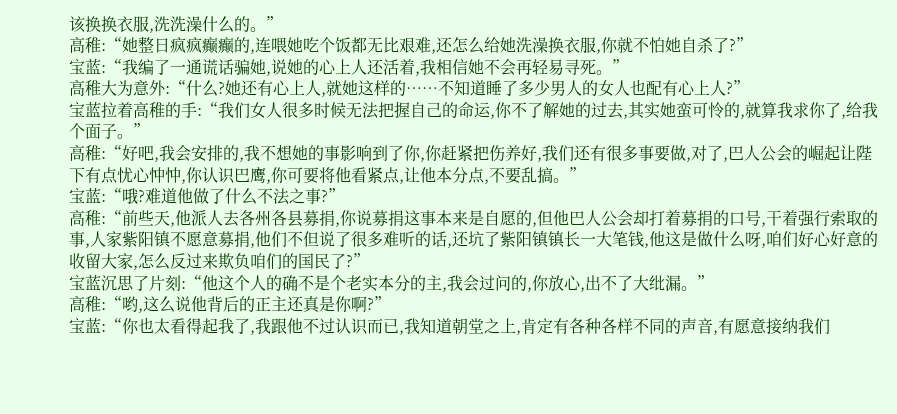该换换衣服,洗洗澡什么的。”
高稚:“她整日疯疯癫癫的,连喂她吃个饭都无比艰难,还怎么给她洗澡换衣服,你就不怕她自杀了?”
宝蓝:“我编了一通谎话骗她,说她的心上人还活着,我相信她不会再轻易寻死。”
高稚大为意外:“什么?她还有心上人,就她这样的……不知道睡了多少男人的女人也配有心上人?”
宝蓝拉着高稚的手:“我们女人很多时候无法把握自己的命运,你不了解她的过去,其实她蛮可怜的,就算我求你了,给我个面子。”
高稚:“好吧,我会安排的,我不想她的事影响到了你,你赶紧把伤养好,我们还有很多事要做,对了,巴人公会的崛起让陛下有点忧心忡忡,你认识巴鹰,你可要将他看紧点,让他本分点,不要乱搞。”
宝蓝:“哦?难道他做了什么不法之事?”
高稚:“前些天,他派人去各州各县募捐,你说募捐这事本来是自愿的,但他巴人公会却打着募捐的口号,干着强行索取的事,人家紫阳镇不愿意募捐,他们不但说了很多难听的话,还坑了紫阳镇镇长一大笔钱,他这是做什么呀,咱们好心好意的收留大家,怎么反过来欺负咱们的国民了?”
宝蓝沉思了片刻:“他这个人的确不是个老实本分的主,我会过问的,你放心,出不了大纰漏。”
高稚:“哟,这么说他背后的正主还真是你啊?”
宝蓝:“你也太看得起我了,我跟他不过认识而已,我知道朝堂之上,肯定有各种各样不同的声音,有愿意接纳我们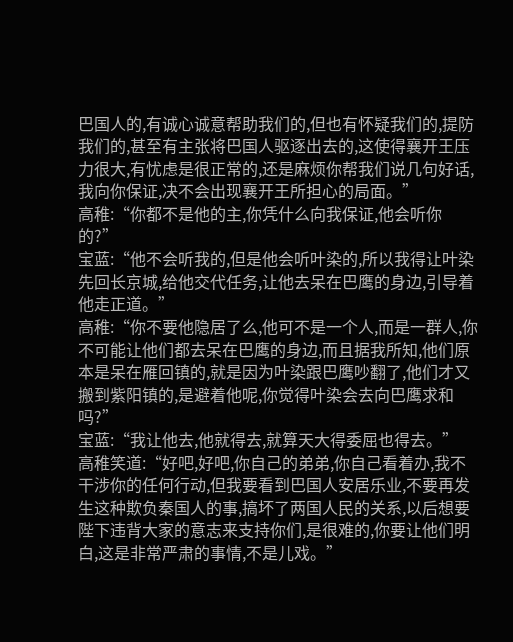巴国人的,有诚心诚意帮助我们的,但也有怀疑我们的,提防我们的,甚至有主张将巴国人驱逐出去的,这使得襄开王压力很大,有忧虑是很正常的,还是麻烦你帮我们说几句好话,我向你保证,决不会出现襄开王所担心的局面。”
高稚:“你都不是他的主,你凭什么向我保证,他会听你的?”
宝蓝:“他不会听我的,但是他会听叶染的,所以我得让叶染先回长京城,给他交代任务,让他去呆在巴鹰的身边,引导着他走正道。”
高稚:“你不要他隐居了么,他可不是一个人,而是一群人,你不可能让他们都去呆在巴鹰的身边,而且据我所知,他们原本是呆在雁回镇的,就是因为叶染跟巴鹰吵翻了,他们才又搬到紫阳镇的,是避着他呢,你觉得叶染会去向巴鹰求和吗?”
宝蓝:“我让他去,他就得去,就算天大得委屈也得去。”
高稚笑道:“好吧,好吧,你自己的弟弟,你自己看着办,我不干涉你的任何行动,但我要看到巴国人安居乐业,不要再发生这种欺负秦国人的事,搞坏了两国人民的关系,以后想要陛下违背大家的意志来支持你们,是很难的,你要让他们明白,这是非常严肃的事情,不是儿戏。”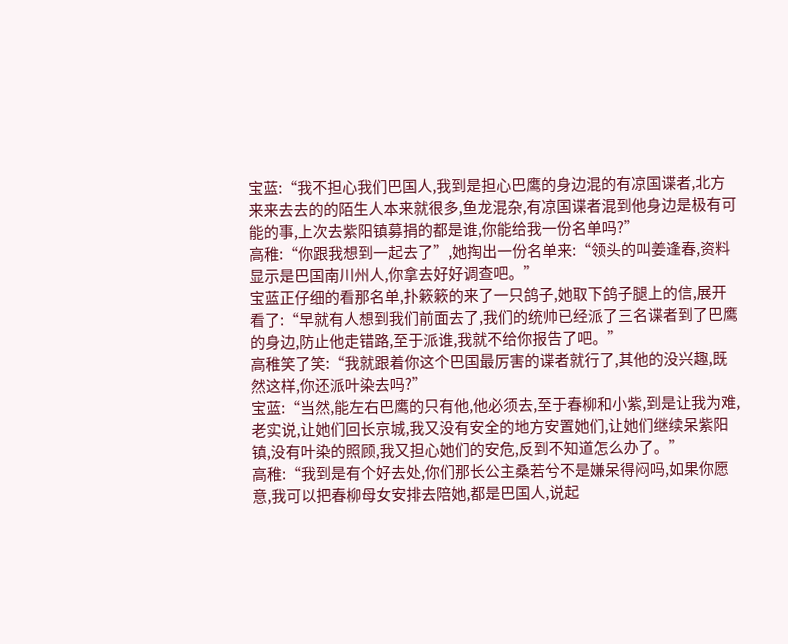宝蓝:“我不担心我们巴国人,我到是担心巴鹰的身边混的有凉国谍者,北方来来去去的的陌生人本来就很多,鱼龙混杂,有凉国谍者混到他身边是极有可能的事,上次去紫阳镇募捐的都是谁,你能给我一份名单吗?”
高稚:“你跟我想到一起去了”,她掏出一份名单来:“领头的叫姜逢春,资料显示是巴国南川州人,你拿去好好调查吧。”
宝蓝正仔细的看那名单,扑簌簌的来了一只鸽子,她取下鸽子腿上的信,展开看了:“早就有人想到我们前面去了,我们的统帅已经派了三名谍者到了巴鹰的身边,防止他走错路,至于派谁,我就不给你报告了吧。”
高稚笑了笑:“我就跟着你这个巴国最厉害的谍者就行了,其他的没兴趣,既然这样,你还派叶染去吗?”
宝蓝:“当然,能左右巴鹰的只有他,他必须去,至于春柳和小紫,到是让我为难,老实说,让她们回长京城,我又没有安全的地方安置她们,让她们继续呆紫阳镇,没有叶染的照顾,我又担心她们的安危,反到不知道怎么办了。”
高稚:“我到是有个好去处,你们那长公主桑若兮不是嫌呆得闷吗,如果你愿意,我可以把春柳母女安排去陪她,都是巴国人,说起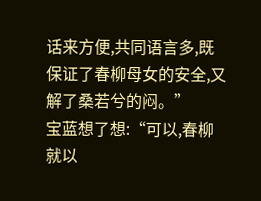话来方便,共同语言多,既保证了春柳母女的安全,又解了桑若兮的闷。”
宝蓝想了想:“可以,春柳就以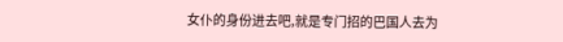女仆的身份进去吧,就是专门招的巴国人去为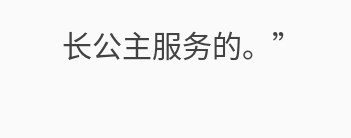长公主服务的。”